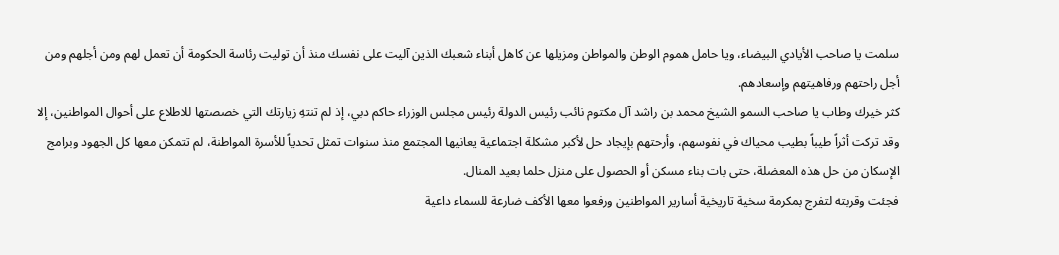سلمت يا صاحب الأيادي البيضاء، ويا حامل هموم الوطن والمواطن ومزيلها عن كاهل أبناء شعبك الذين آليت على نفسك منذ أن توليت رئاسة الحكومة أن تعمل لهم ومن أجلهم ومن أجل راحتهم ورفاهيتهم وإسعادهم.
كثر خيرك وطاب يا صاحب السمو الشيخ محمد بن راشد آل مكتوم نائب رئيس الدولة رئيس مجلس الوزراء حاكم دبي، إذ لم تنتهِ زيارتك التي خصصتها للاطلاع على أحوال المواطنين، إلا وقد تركت أثراً طيباً بطيب محياك في نفوسهم، وأرحتهم بإيجاد حل لأكبر مشكلة اجتماعية يعانيها المجتمع منذ سنوات تمثل تحدياً للأسرة المواطنة، لم تتمكن معها كل الجهود وبرامج الإسكان من حل هذه المعضلة، حتى بات بناء مسكن أو الحصول على منزل حلما بعيد المنال.
فجئت وقربته لتفرج بمكرمة سخية تاريخية أسارير المواطنين ورفعوا معها الأكف ضارعة للسماء داعية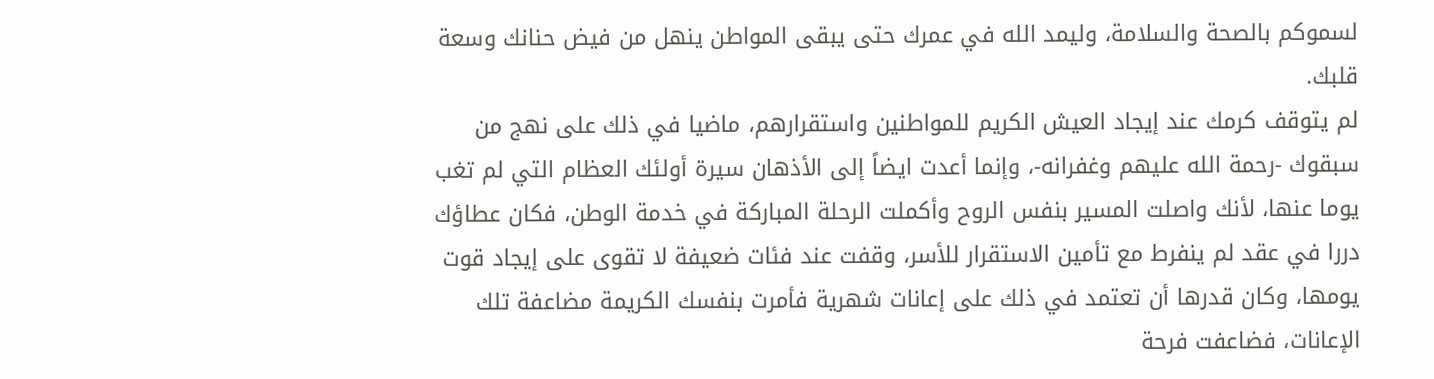لسموكم بالصحة والسلامة، وليمد الله في عمرك حتى يبقى المواطن ينهل من فيض حنانك وسعة قلبك.
لم يتوقف كرمك عند إيجاد العيش الكريم للمواطنين واستقرارهم، ماضيا في ذلك على نهج من سبقوك -رحمة الله عليهم وغفرانه-، وإنما أعدت ايضاً إلى الأذهان سيرة أولئك العظام التي لم تغب يوما عنها، لأنك واصلت المسير بنفس الروح وأكملت الرحلة المباركة في خدمة الوطن، فكان عطاؤك دررا في عقد لم ينفرط مع تأمين الاستقرار للأسر، وقفت عند فئات ضعيفة لا تقوى على إيجاد قوت يومها، وكان قدرها أن تعتمد في ذلك على إعانات شهرية فأمرت بنفسك الكريمة مضاعفة تلك الإعانات، فضاعفت فرحة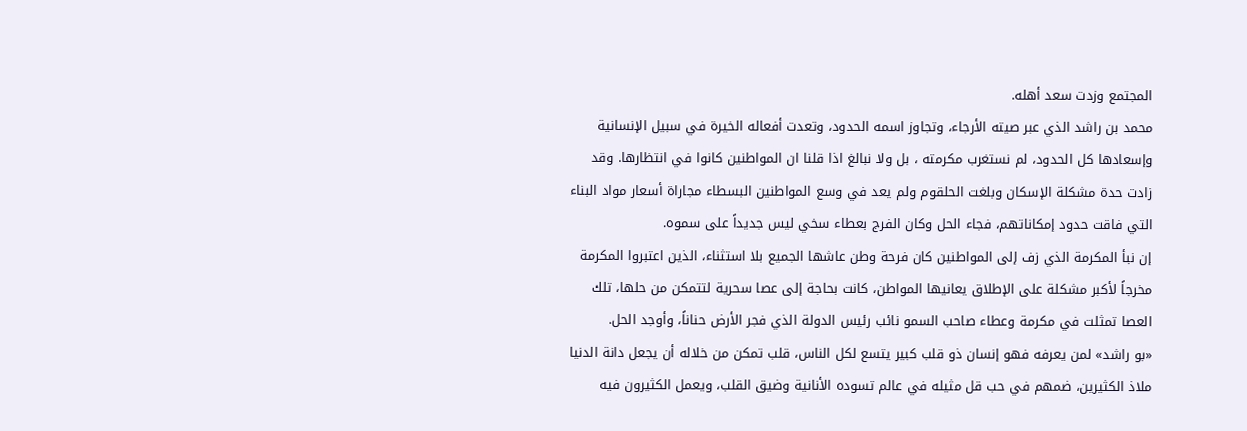المجتمع وزدت سعد أهله.
محمد بن راشد الذي عبر صيته الأرجاء، وتجاوز اسمه الحدود، وتعدت أفعاله الخيرة في سبيل الإنسانية وإسعادها كل الحدود، لم نستغرب مكرمته ، بل ولا نبالغ اذا قلنا ان المواطنين كانوا في انتظارها. وقد زادت حدة مشكلة الإسكان وبلغت الحلقوم ولم يعد في وسع المواطنين البسطاء مجاراة أسعار مواد البناء التي فاقت حدود إمكاناتهم، فجاء الحل وكان الفرج بعطاء سخي ليس جديداً على سموه.
إن نبأ المكرمة الذي زف إلى المواطنين كان فرحة وطن عاشها الجميع بلا استثناء، الذين اعتبروا المكرمة مخرجاً لأكبر مشكلة على الإطلاق يعانيها المواطن، كانت بحاجة إلى عصا سحرية لتتمكن من حلها، تلك العصا تمثلت في مكرمة وعطاء صاحب السمو نائب رئيس الدولة الذي فجر الأرض حناناً، وأوجد الحل.
«بو راشد» لمن يعرفه فهو إنسان ذو قلب كبير يتسع لكل الناس، قلب تمكن من خلاله أن يجعل دانة الدنيا ملاذ الكثيرين، ضمهم في حب قل مثيله في عالم تسوده الأنانية وضيق القلب، ويعمل الكثيرون فيه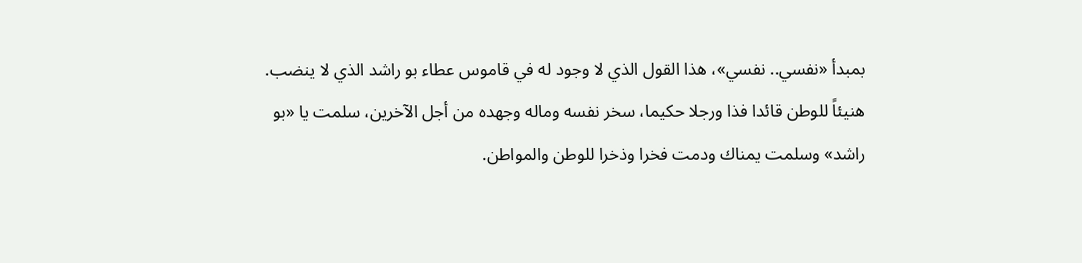بمبدأ «نفسي.. نفسي»، هذا القول الذي لا وجود له في قاموس عطاء بو راشد الذي لا ينضب.
هنيئاً للوطن قائدا فذا ورجلا حكيما، سخر نفسه وماله وجهده من أجل الآخرين، سلمت يا «بو راشد» وسلمت يمناك ودمت فخرا وذخرا للوطن والمواطن.